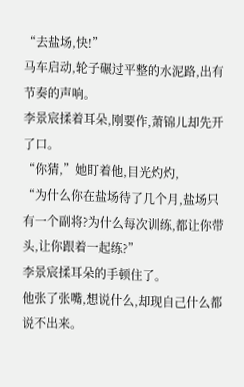“去盐场,快!”
马车启动,轮子碾过平整的水泥路,出有节奏的声响。
李景宸揉着耳朵,刚要作,萧锦儿却先开了口。
“你猜,”她盯着他,目光灼灼,
“为什么你在盐场待了几个月,盐场只有一个副将?为什么每次训练,都让你带头,让你跟着一起练?”
李景宸揉耳朵的手顿住了。
他张了张嘴,想说什么,却现自己什么都说不出来。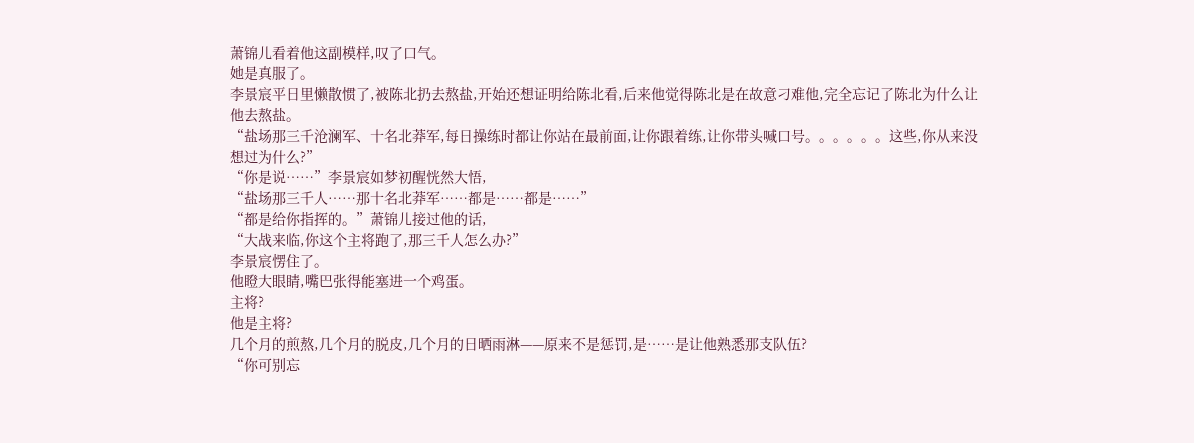萧锦儿看着他这副模样,叹了口气。
她是真服了。
李景宸平日里懒散惯了,被陈北扔去熬盐,开始还想证明给陈北看,后来他觉得陈北是在故意刁难他,完全忘记了陈北为什么让他去熬盐。
“盐场那三千沧澜军、十名北莽军,每日操练时都让你站在最前面,让你跟着练,让你带头喊口号。。。。。。这些,你从来没想过为什么?”
“你是说……”李景宸如梦初醒恍然大悟,
“盐场那三千人……那十名北莽军……都是……都是……”
“都是给你指挥的。”萧锦儿接过他的话,
“大战来临,你这个主将跑了,那三千人怎么办?”
李景宸愣住了。
他瞪大眼睛,嘴巴张得能塞进一个鸡蛋。
主将?
他是主将?
几个月的煎熬,几个月的脱皮,几个月的日晒雨淋——原来不是惩罚,是……是让他熟悉那支队伍?
“你可别忘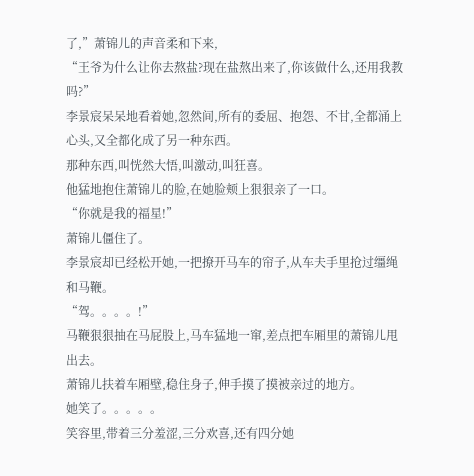了,”萧锦儿的声音柔和下来,
“王爷为什么让你去熬盐?现在盐熬出来了,你该做什么,还用我教吗?”
李景宸呆呆地看着她,忽然间,所有的委屈、抱怨、不甘,全都涌上心头,又全都化成了另一种东西。
那种东西,叫恍然大悟,叫激动,叫狂喜。
他猛地抱住萧锦儿的脸,在她脸颊上狠狠亲了一口。
“你就是我的福星!”
萧锦儿僵住了。
李景宸却已经松开她,一把撩开马车的帘子,从车夫手里抢过缰绳和马鞭。
“驾。。。。!”
马鞭狠狠抽在马屁股上,马车猛地一窜,差点把车厢里的萧锦儿甩出去。
萧锦儿扶着车厢壁,稳住身子,伸手摸了摸被亲过的地方。
她笑了。。。。。
笑容里,带着三分羞涩,三分欢喜,还有四分她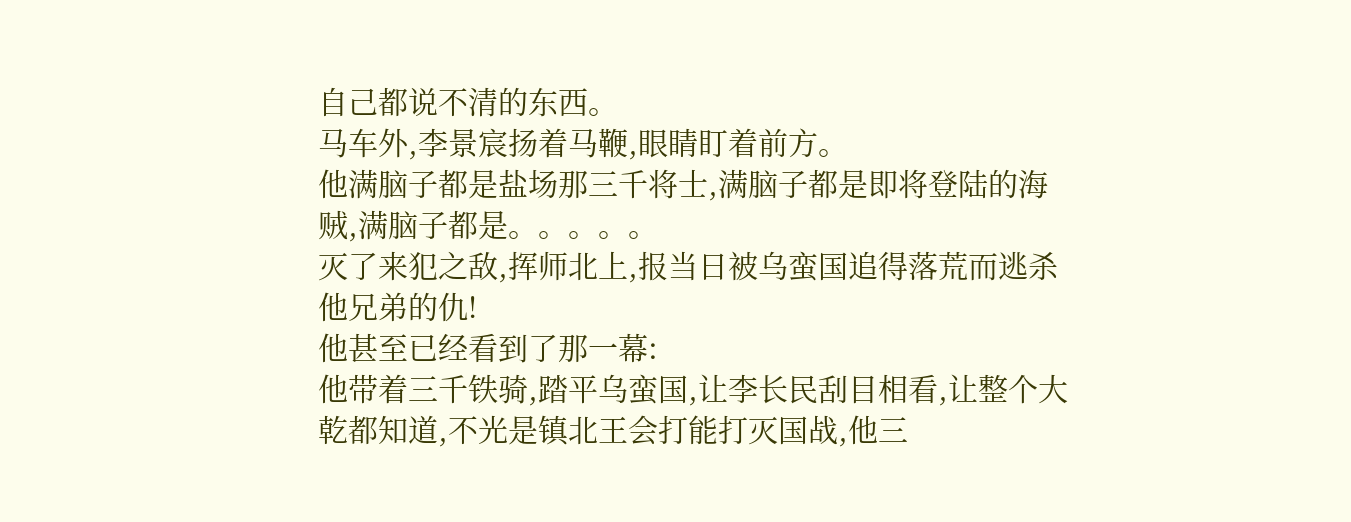自己都说不清的东西。
马车外,李景宸扬着马鞭,眼睛盯着前方。
他满脑子都是盐场那三千将士,满脑子都是即将登陆的海贼,满脑子都是。。。。。
灭了来犯之敌,挥师北上,报当日被乌蛮国追得落荒而逃杀他兄弟的仇!
他甚至已经看到了那一幕:
他带着三千铁骑,踏平乌蛮国,让李长民刮目相看,让整个大乾都知道,不光是镇北王会打能打灭国战,他三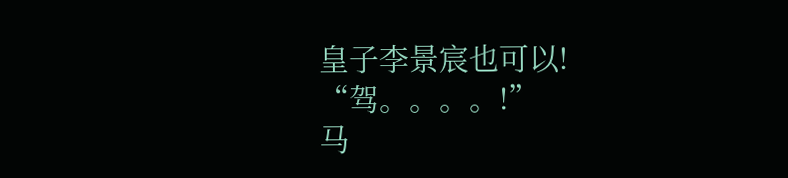皇子李景宸也可以!
“驾。。。。!”
马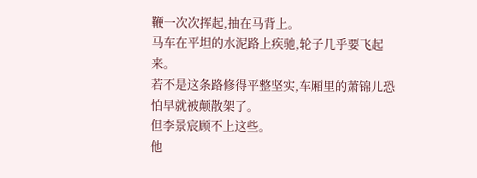鞭一次次挥起,抽在马背上。
马车在平坦的水泥路上疾驰,轮子几乎要飞起来。
若不是这条路修得平整坚实,车厢里的萧锦儿恐怕早就被颠散架了。
但李景宸顾不上这些。
他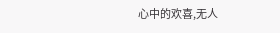心中的欢喜,无人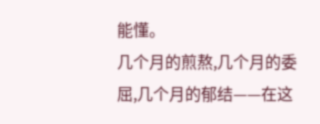能懂。
几个月的煎熬,几个月的委屈,几个月的郁结——在这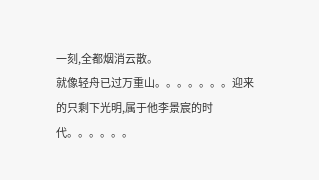一刻,全都烟消云散。
就像轻舟已过万重山。。。。。。。迎来的只剩下光明,属于他李景宸的时代。。。。。。